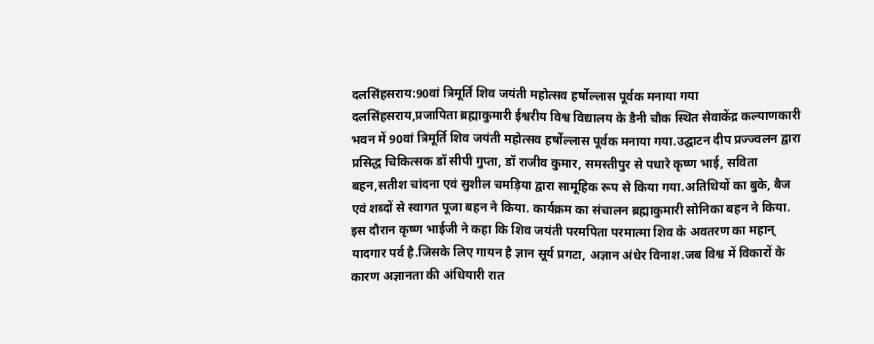दलसिंहसराय:90वां त्रिमूर्ति शिव जयंती महोत्सव हर्षोल्लास पूर्वक मनाया गया
दलसिंहसराय,प्रजापिता ब्रह्माकुमारी ईश्वरीय विश्व विद्यालय के डैनी चौक स्थित सेवाकेंद्र कल्याणकारी भवन में 90वां त्रिमूर्ति शिव जयंती महोत्सव हर्षोल्लास पूर्वक मनाया गया.उद्घाटन दीप प्रज्ज्वलन द्वारा प्रसिद्ध चिकित्सक डॉ सीपी गुप्ता, डॉ राजीव कुमार, समस्तीपुर से पधारे कृष्ण भाई, सविता बहन,सतीश चांदना एवं सुशील चमड़िया द्वारा सामूहिक रूप से किया गया.अतिथियों का बुके, बैज एवं शब्दों से स्वागत पूजा बहन ने किया. कार्यक्रम का संचालन ब्रह्माकुमारी सोनिका बहन ने किया.
इस दौरान कृष्ण भाईजी ने कहा कि शिव जयंती परमपिता परमात्मा शिव के अवतरण का महान् यादगार पर्व है.जिसके लिए गायन है ज्ञान सूर्य प्रगटा, अज्ञान अंधेर विनाश.जब विश्व में विकारों के कारण अज्ञानता की अंधियारी रात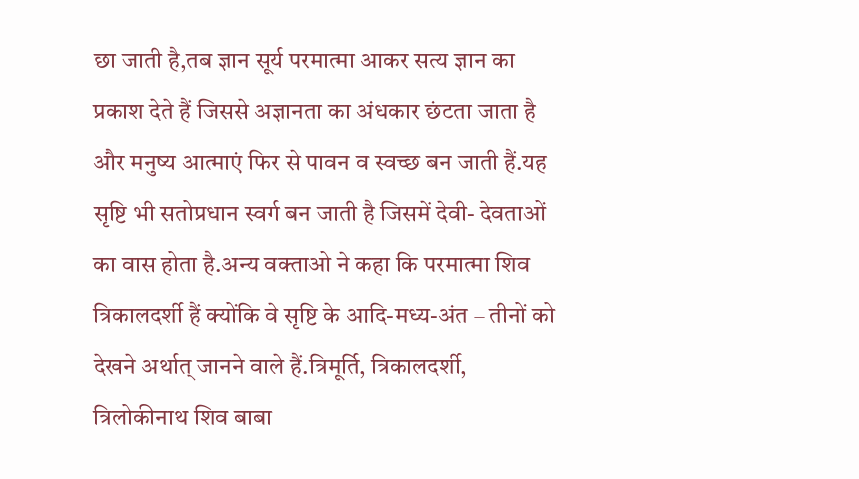छा जाती है,तब ज्ञान सूर्य परमात्मा आकर सत्य ज्ञान का प्रकाश देते हैं जिससे अज्ञानता का अंधकार छंटता जाता है और मनुष्य आत्माएं फिर से पावन व स्वच्छ बन जाती हैं.यह सृष्टि भी सतोप्रधान स्वर्ग बन जाती है जिसमें देवी- देवताओं का वास होता है.अन्य वक्ताओ ने कहा कि परमात्मा शिव त्रिकालदर्शी हैं क्योंकि वे सृष्टि के आदि-मध्य-अंत – तीनों को देखने अर्थात् जानने वाले हैं.त्रिमूर्ति, त्रिकालदर्शी, त्रिलोकीनाथ शिव बाबा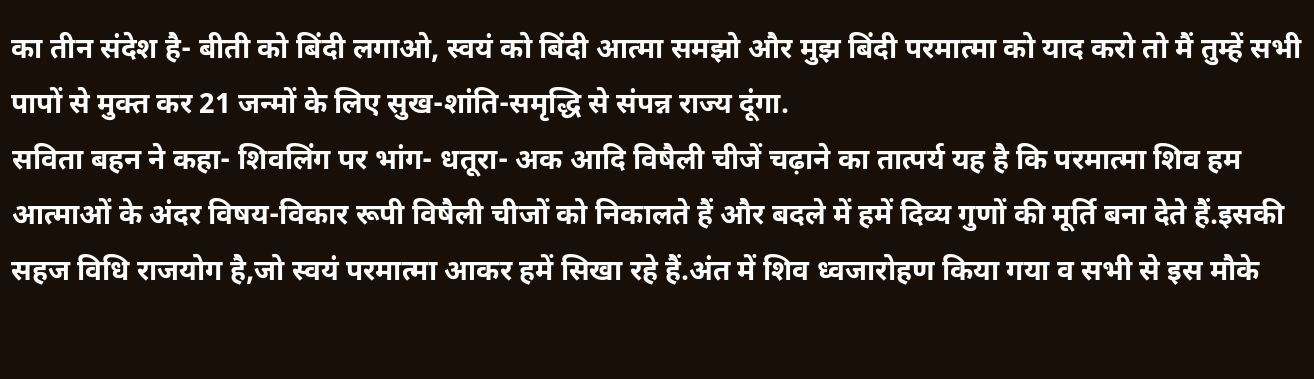का तीन संदेश है- बीती को बिंदी लगाओ, स्वयं को बिंदी आत्मा समझो और मुझ बिंदी परमात्मा को याद करो तो मैं तुम्हें सभी पापों से मुक्त कर 21 जन्मों के लिए सुख-शांति-समृद्धि से संपन्न राज्य दूंगा.
सविता बहन ने कहा- शिवलिंग पर भांग- धतूरा- अक आदि विषैली चीजें चढ़ाने का तात्पर्य यह है कि परमात्मा शिव हम आत्माओं के अंदर विषय-विकार रूपी विषैली चीजों को निकालते हैं और बदले में हमें दिव्य गुणों की मूर्ति बना देते हैं.इसकी सहज विधि राजयोग है,जो स्वयं परमात्मा आकर हमें सिखा रहे हैं.अंत में शिव ध्वजारोहण किया गया व सभी से इस मौके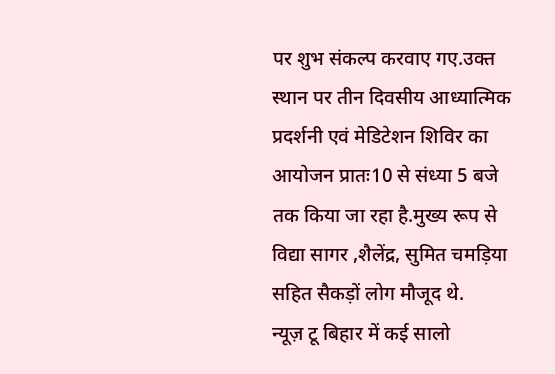पर शुभ संकल्प करवाए गए.उक्त स्थान पर तीन दिवसीय आध्यात्मिक प्रदर्शनी एवं मेडिटेशन शिविर का आयोजन प्रातः10 से संध्या 5 बजे तक किया जा रहा है.मुख्य रूप से विद्या सागर ,शैलेंद्र, सुमित चमड़िया सहित सैकड़ों लोग मौजूद थे.
न्यूज़ टू बिहार में कई सालो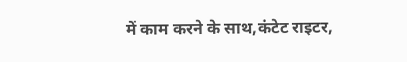में काम करने के साथ,कंटेट राइटर,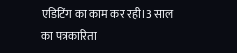एडिटिंग का काम कर रही।3 साल का पत्रकारिता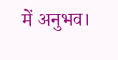में अनुभव।